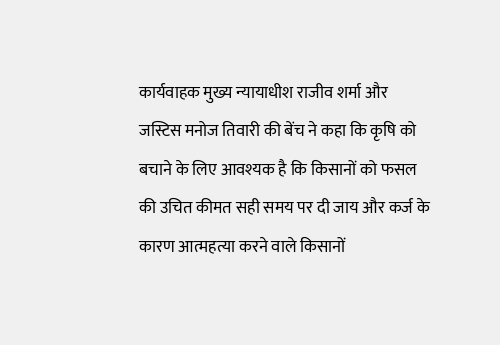कार्यवाहक मुख्य न्यायाधीश राजीव शर्मा और जस्टिस मनोज तिवारी की बेंच ने कहा कि कृषि को बचाने के लिए आवश्यक है कि किसानों को फसल की उचित कीमत सही समय पर दी जाय और कर्ज के कारण आत्महत्या करने वाले किसानों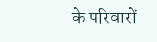के परिवारों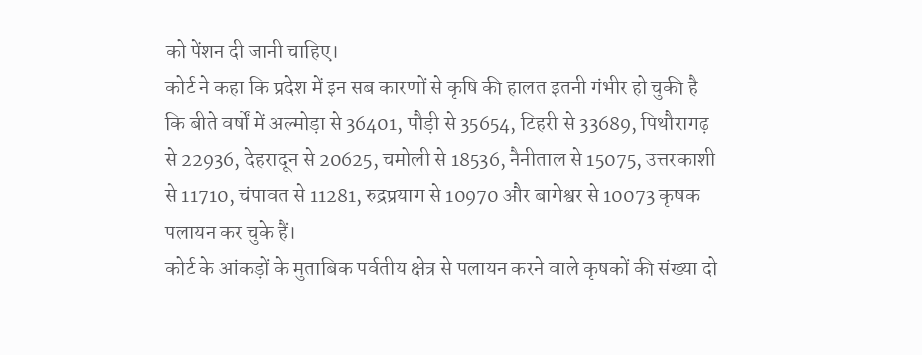को पेंशन दी जानी चाहिए।
कोर्ट ने कहा कि प्रदेश में इन सब कारणों से कृषि की हालत इतनी गंभीर हो चुकी है कि बीते वर्षों में अल्मोड़ा से 36401, पौड़ी से 35654, टिहरी से 33689, पिथौरागढ़ से 22936, देहरादून से 20625, चमोली से 18536, नैनीताल से 15075, उत्तरकाशी से 11710, चंपावत से 11281, रुद्रप्रयाग से 10970 और बागेश्वर से 10073 कृषक पलायन कर चुके हैं।
कोर्ट के आंकड़ों के मुताबिक पर्वतीय क्षेत्र से पलायन करने वाले कृषकों की संख्या दो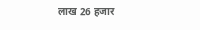लाख 26 हजार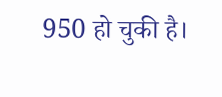950 हो चुकी है।